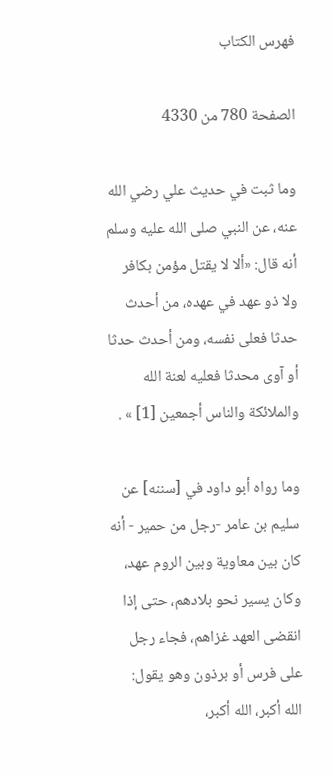فهرس الكتاب

الصفحة 780 من 4330

وما ثبت في حديث علي رضي الله عنه، عن النبي صلى الله عليه وسلم أنه قال: «ألا لا يقتل مؤمن بكافر ولا ذو عهد في عهده، من أحدث حدثا فعلى نفسه، ومن أحدث حدثا أو آوى محدثا فعليه لعنة الله والملائكة والناس أجمعين [1] » .

وما رواه أبو داود في [سننه] عن سليم بن عامر -رجل من حمير - أنه كان بين معاوية وبين الروم عهد، وكان يسير نحو بلادهم، حتى إذا انقضى العهد غزاهم، فجاء رجل على فرس أو برذون وهو يقول: الله أكبر، الله أكبر،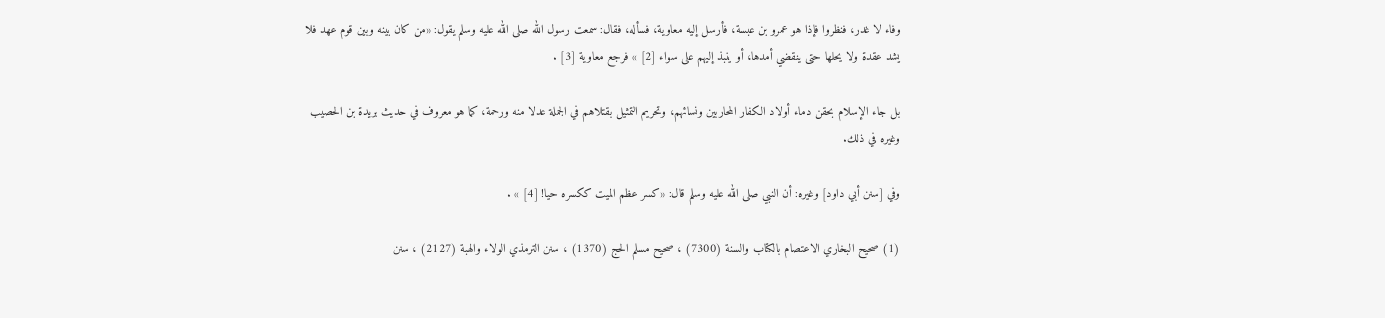وفاء لا غدر، فنظروا فإذا هو عمرو بن عبسة، فأرسل إليه معاوية، فسأله، فقال: سمعت رسول الله صلى الله عليه وسلم يقول: «من كان بينه وبين قوم عهد فلا يشد عقدة ولا يحلها حتى ينقضي أمدها، أو ينبذ إليهم على سواء [2] » فرجع معاوية [3] .

بل جاء الإسلام بحقن دماء أولاد الكفار المحاربين ونسائهم، وتحريم التمثيل بقتلاهم في الجملة عدلا منه ورحمة، كما هو معروف في حديث بريدة بن الحصيب وغيره في ذلك.

وفي [سنن أبي داود] وغيره: أن النبي صلى الله عليه وسلم قال: «كسر عظم الميت ككسره حيا! [4] » .

(1) صحيح البخاري الاعتصام بالكتاب والسنة (7300) ، صحيح مسلم الحج (1370) ، سنن الترمذي الولاء والهبة (2127) ، سنن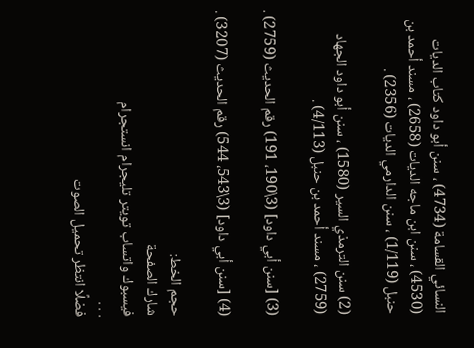النسائي القسامة (4734) ، سنن أبو داود كتاب الديات (4530) ، سنن ابن ماجه الديات (2658) ، مسند أحمد بن حنبل (1/119) ، سنن الدارمي الديات (2356) .

(2) سنن الترمذي السير (1580) ، سنن أبو داود الجهاد (2759) ، مسند أحمد بن حنبل (4/113) .

(3) [سنن أبي داود] (3\190، 191) رقم الحديث (2759) .

(4) [سنن أبي داود] (3\543، 544) رقم الحديث (3207) .

حجم الخط:
شارك الصفحة
فيسبوك واتساب تويتر تليجرام انستجرام
. . .
فضلًا انتظر تحميل الصوت